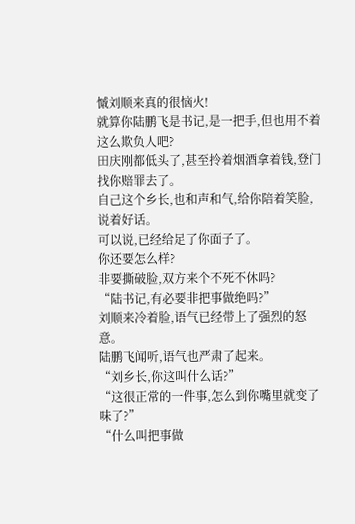慽刘顺来真的很恼火!
就算你陆鹏飞是书记,是一把手,但也用不着这么欺负人吧?
田庆刚都低头了,甚至拎着烟酒拿着钱,登门找你赔罪去了。
自己这个乡长,也和声和气,给你陪着笑脸,说着好话。
可以说,已经给足了你面子了。
你还要怎么样?
非要撕破脸,双方来个不死不休吗?
“陆书记,有必要非把事做绝吗?”
刘顺来冷着脸,语气已经带上了强烈的怒意。
陆鹏飞闻听,语气也严肃了起来。
“刘乡长,你这叫什么话?”
“这很正常的一件事,怎么到你嘴里就变了味了?”
“什么叫把事做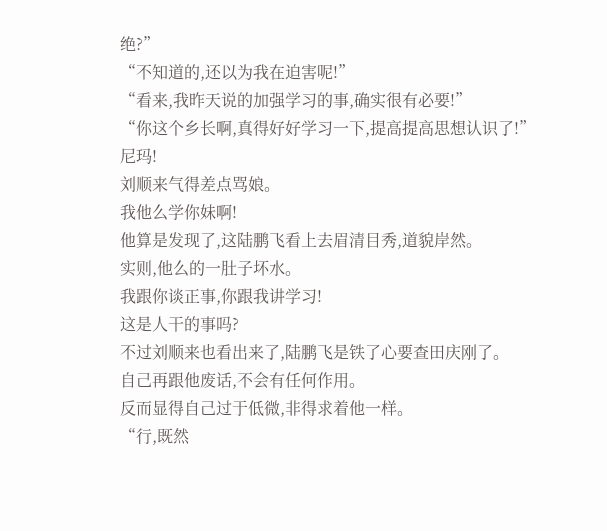绝?”
“不知道的,还以为我在迫害呢!”
“看来,我昨天说的加强学习的事,确实很有必要!”
“你这个乡长啊,真得好好学习一下,提高提高思想认识了!”
尼玛!
刘顺来气得差点骂娘。
我他么学你妹啊!
他算是发现了,这陆鹏飞看上去眉清目秀,道貌岸然。
实则,他么的一肚子坏水。
我跟你谈正事,你跟我讲学习!
这是人干的事吗?
不过刘顺来也看出来了,陆鹏飞是铁了心要查田庆刚了。
自己再跟他废话,不会有任何作用。
反而显得自己过于低微,非得求着他一样。
“行,既然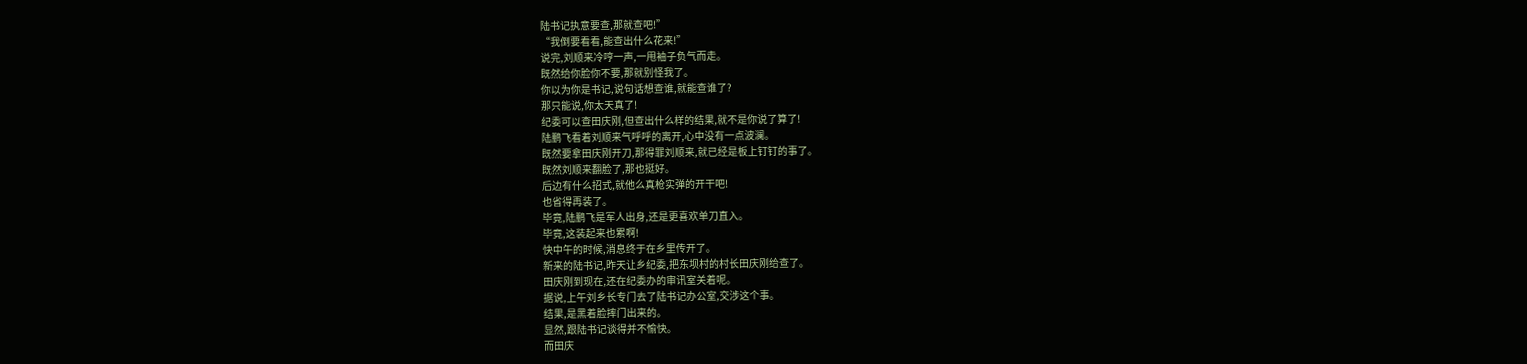陆书记执意要查,那就查吧!”
“我倒要看看,能查出什么花来!”
说完,刘顺来冷哼一声,一甩袖子负气而走。
既然给你脸你不要,那就别怪我了。
你以为你是书记,说句话想查谁,就能查谁了?
那只能说,你太天真了!
纪委可以查田庆刚,但查出什么样的结果,就不是你说了算了!
陆鹏飞看着刘顺来气呼呼的离开,心中没有一点波澜。
既然要拿田庆刚开刀,那得罪刘顺来,就已经是板上钉钉的事了。
既然刘顺来翻脸了,那也挺好。
后边有什么招式,就他么真枪实弹的开干吧!
也省得再装了。
毕竟,陆鹏飞是军人出身,还是更喜欢单刀直入。
毕竟,这装起来也累啊!
快中午的时候,消息终于在乡里传开了。
新来的陆书记,昨天让乡纪委,把东坝村的村长田庆刚给查了。
田庆刚到现在,还在纪委办的审讯室关着呢。
据说,上午刘乡长专门去了陆书记办公室,交涉这个事。
结果,是黑着脸摔门出来的。
显然,跟陆书记谈得并不愉快。
而田庆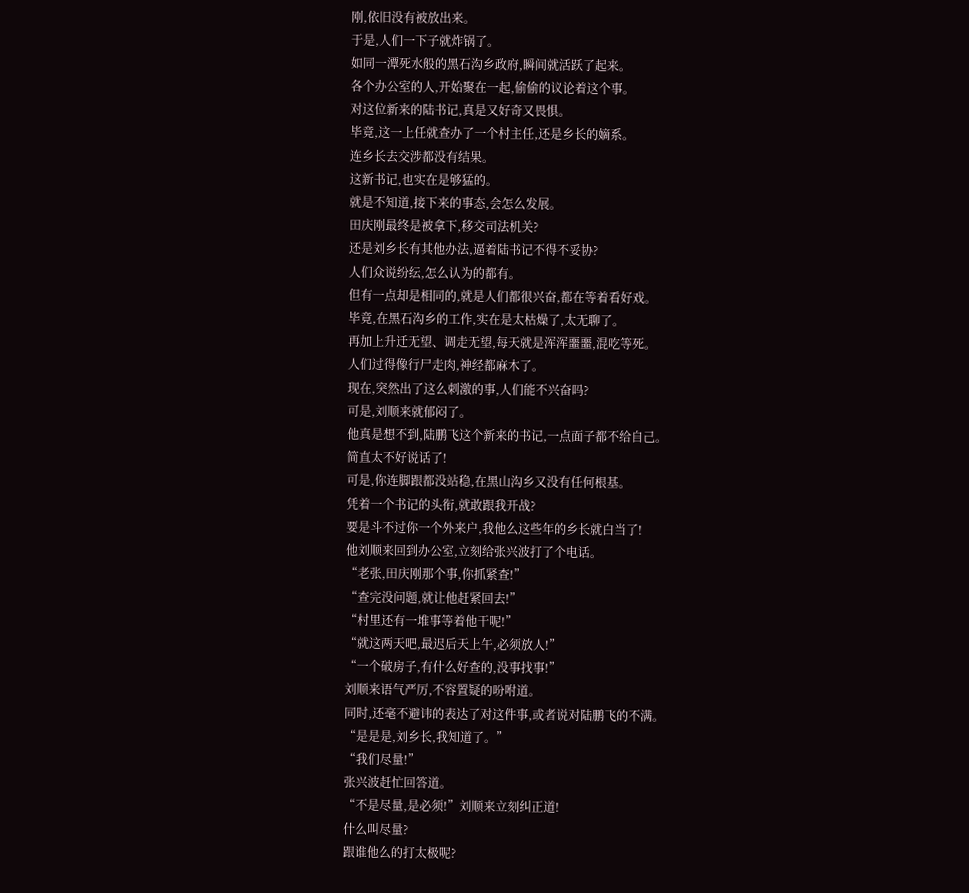刚,依旧没有被放出来。
于是,人们一下子就炸锅了。
如同一潭死水般的黑石沟乡政府,瞬间就活跃了起来。
各个办公室的人,开始聚在一起,偷偷的议论着这个事。
对这位新来的陆书记,真是又好奇又畏惧。
毕竟,这一上任就查办了一个村主任,还是乡长的嫡系。
连乡长去交涉都没有结果。
这新书记,也实在是够猛的。
就是不知道,接下来的事态,会怎么发展。
田庆刚最终是被拿下,移交司法机关?
还是刘乡长有其他办法,逼着陆书记不得不妥协?
人们众说纷纭,怎么认为的都有。
但有一点却是相同的,就是人们都很兴奋,都在等着看好戏。
毕竟,在黑石沟乡的工作,实在是太枯燥了,太无聊了。
再加上升迁无望、调走无望,每天就是浑浑噩噩,混吃等死。
人们过得像行尸走肉,神经都麻木了。
现在,突然出了这么刺激的事,人们能不兴奋吗?
可是,刘顺来就郁闷了。
他真是想不到,陆鹏飞这个新来的书记,一点面子都不给自己。
简直太不好说话了!
可是,你连脚跟都没站稳,在黑山沟乡又没有任何根基。
凭着一个书记的头衔,就敢跟我开战?
要是斗不过你一个外来户,我他么这些年的乡长就白当了!
他刘顺来回到办公室,立刻给张兴波打了个电话。
“老张,田庆刚那个事,你抓紧查!”
“查完没问题,就让他赶紧回去!”
“村里还有一堆事等着他干呢!”
“就这两天吧,最迟后天上午,必须放人!”
“一个破房子,有什么好查的,没事找事!”
刘顺来语气严厉,不容置疑的吩咐道。
同时,还毫不避讳的表达了对这件事,或者说对陆鹏飞的不满。
“是是是,刘乡长,我知道了。”
“我们尽量!”
张兴波赶忙回答道。
“不是尽量,是必须!”刘顺来立刻纠正道!
什么叫尽量?
跟谁他么的打太极呢?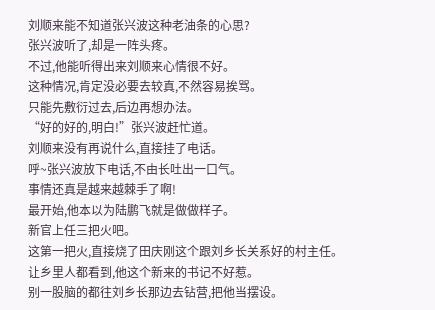刘顺来能不知道张兴波这种老油条的心思?
张兴波听了,却是一阵头疼。
不过,他能听得出来刘顺来心情很不好。
这种情况,肯定没必要去较真,不然容易挨骂。
只能先敷衍过去,后边再想办法。
“好的好的,明白!”张兴波赶忙道。
刘顺来没有再说什么,直接挂了电话。
呼~张兴波放下电话,不由长吐出一口气。
事情还真是越来越棘手了啊!
最开始,他本以为陆鹏飞就是做做样子。
新官上任三把火吧。
这第一把火,直接烧了田庆刚这个跟刘乡长关系好的村主任。
让乡里人都看到,他这个新来的书记不好惹。
别一股脑的都往刘乡长那边去钻营,把他当摆设。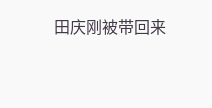田庆刚被带回来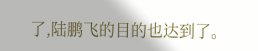了,陆鹏飞的目的也达到了。